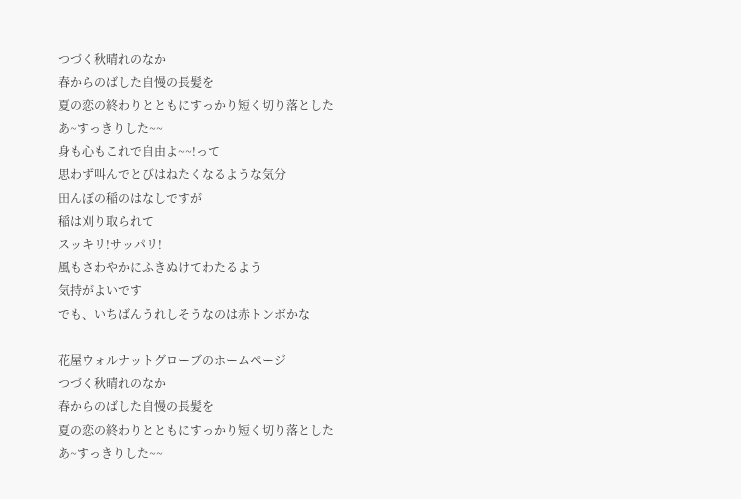つづく秋晴れのなか
春からのばした自慢の長髪を
夏の恋の終わりとともにすっかり短く切り落とした
あ~すっきりした~~
身も心もこれで自由よ~~!って
思わず叫んでとびはねたくなるような気分
田んぼの稲のはなしですが
稲は刈り取られて
スッキリ!サッパリ!
風もさわやかにふきぬけてわたるよう
気持がよいです
でも、いちばんうれしそうなのは赤トンボかな

花屋ウォルナットグローブのホームページ
つづく秋晴れのなか
春からのばした自慢の長髪を
夏の恋の終わりとともにすっかり短く切り落とした
あ~すっきりした~~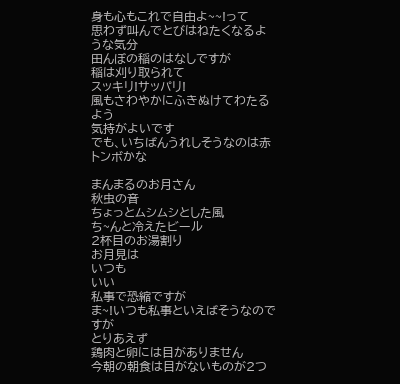身も心もこれで自由よ~~!って
思わず叫んでとびはねたくなるような気分
田んぼの稲のはなしですが
稲は刈り取られて
スッキリ!サッパリ!
風もさわやかにふきぬけてわたるよう
気持がよいです
でも、いちばんうれしそうなのは赤トンボかな

まんまるのお月さん
秋虫の音
ちょっとムシムシとした風
ち~んと冷えたビール
2杯目のお湯割り
お月見は
いつも
いい
私事で恐縮ですが
ま~!いつも私事といえばそうなのですが
とりあえず
鶏肉と卵には目がありません
今朝の朝食は目がないものが2つ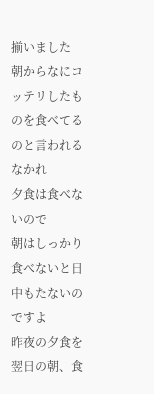揃いました
朝からなにコッテリしたものを食べてるのと言われるなかれ
夕食は食べないので
朝はしっかり食べないと日中もたないのですよ
昨夜の夕食を翌日の朝、食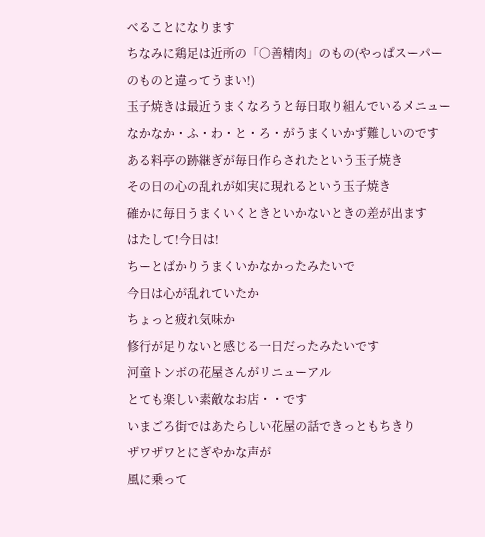べることになります
ちなみに鶏足は近所の「○善精肉」のもの(やっぱスーパーのものと違ってうまい!)
玉子焼きは最近うまくなろうと毎日取り組んでいるメニュー
なかなか・ふ・わ・と・ろ・がうまくいかず難しいのです
ある料亭の跡継ぎが毎日作らされたという玉子焼き
その日の心の乱れが如実に現れるという玉子焼き
確かに毎日うまくいくときといかないときの差が出ます
はたして!今日は!
ちーとばかりうまくいかなかったみたいで
今日は心が乱れていたか
ちょっと疲れ気味か
修行が足りないと感じる一日だったみたいです
河童トンボの花屋さんがリニューアル
とても楽しい素敵なお店・・です
いまごろ街ではあたらしい花屋の話できっともちきり
ザワザワとにぎやかな声が
風に乗って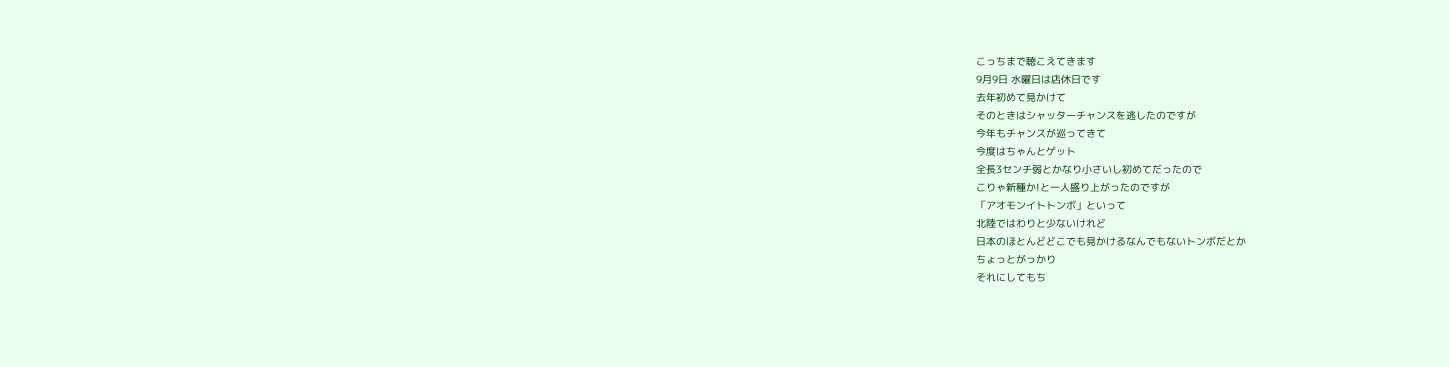こっちまで聴こえてきます
9月9日 水曜日は店休日です
去年初めて見かけて
そのときはシャッターチャンスを逃したのですが
今年もチャンスが巡ってきて
今度はちゃんとゲット
全長3センチ弱とかなり小さいし初めてだったので
こりゃ新種か!と一人盛り上がったのですが
「アオモンイトトンボ」といって
北陸ではわりと少ないけれど
日本のほとんどどこでも見かけるなんでもないトンボだとか
ちょっとがっかり
それにしてもち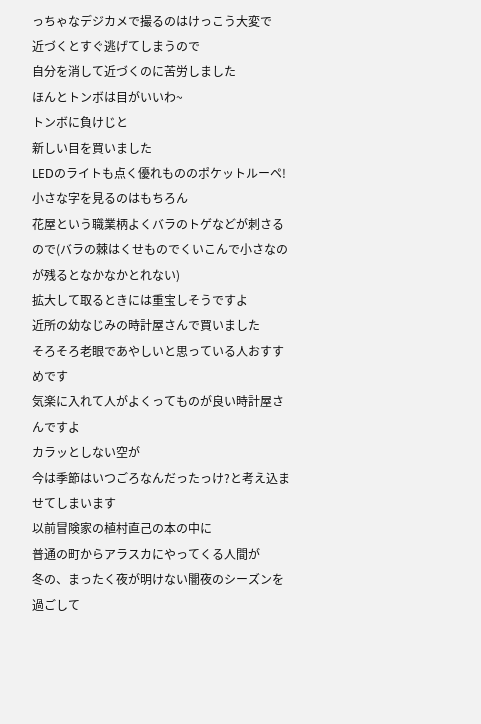っちゃなデジカメで撮るのはけっこう大変で
近づくとすぐ逃げてしまうので
自分を消して近づくのに苦労しました
ほんとトンボは目がいいわ~
トンボに負けじと
新しい目を買いました
LEDのライトも点く優れもののポケットルーペ!
小さな字を見るのはもちろん
花屋という職業柄よくバラのトゲなどが刺さるので(バラの棘はくせものでくいこんで小さなのが残るとなかなかとれない)
拡大して取るときには重宝しそうですよ
近所の幼なじみの時計屋さんで買いました
そろそろ老眼であやしいと思っている人おすすめです
気楽に入れて人がよくってものが良い時計屋さんですよ
カラッとしない空が
今は季節はいつごろなんだったっけ?と考え込ませてしまいます
以前冒険家の植村直己の本の中に
普通の町からアラスカにやってくる人間が
冬の、まったく夜が明けない闇夜のシーズンを過ごして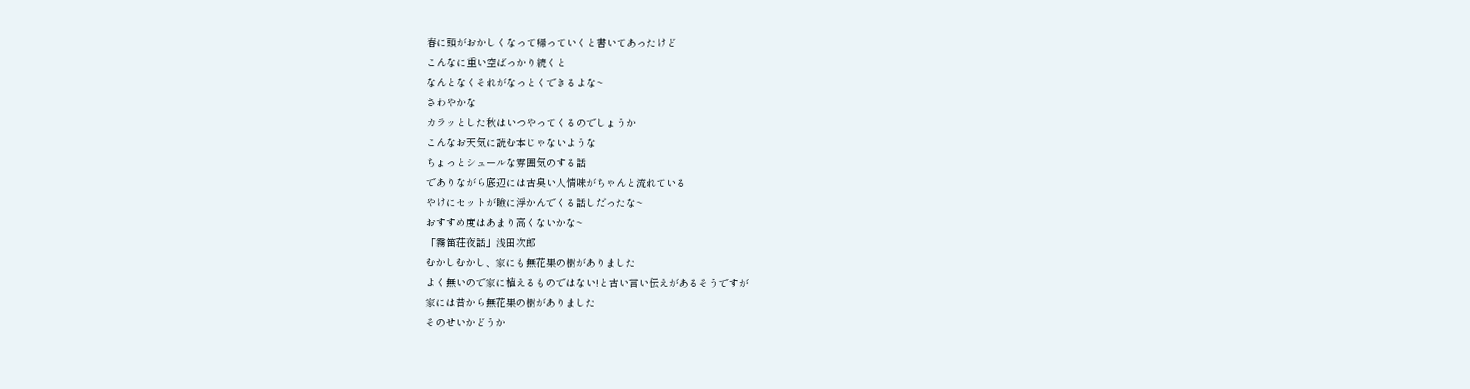春に頭がおかしくなって帰っていくと書いてあったけど
こんなに重い空ばっかり続くと
なんとなくそれがなっとくできるよな~
さわやかな
カラッとした秋はいつやってくるのでしょうか
こんなお天気に読む本じゃないような
ちょっとシュールな雰囲気のする話
でありながら底辺には古臭い人情味がちゃんと流れている
やけにセットが瞼に浮かんでくる話しだったな~
おすすめ度はあまり高くないかな~
「霧笛荘夜話」浅田次郎
むかしむかし、家にも無花果の樹がありました
よく無いので家に植えるものではない!と古い言い伝えがあるそうですが
家には昔から無花果の樹がありました
そのせいかどうか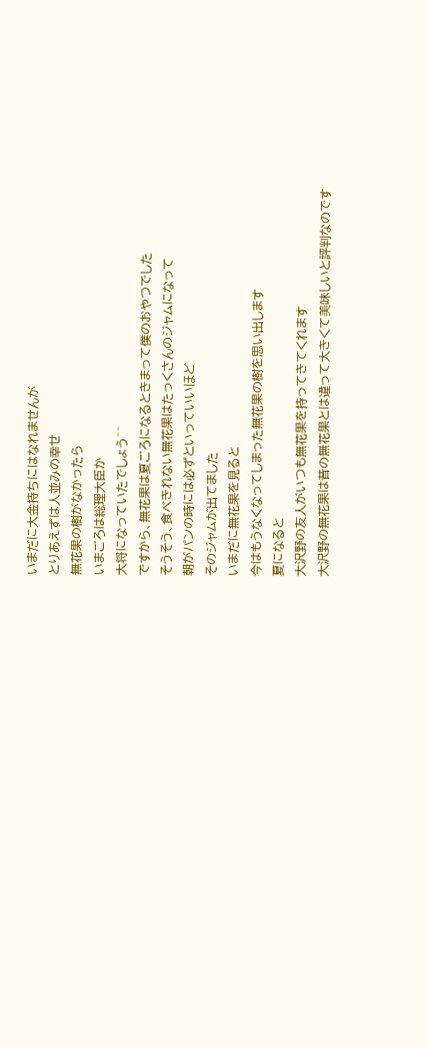いまだに大金持ちにはなれませんが
とりあえずは人並みの幸せ
無花果の樹がなかったら
いまごろは総理大臣か
大将になっていたでしょう^^
ですから、無花果は夏ごろになるときまって僕のおやつでした
そうそう、食べきれない無花果はたっくさんのジャムになって
朝がパンの時には必ずといっていいほど
そのジャムが出てました
いまだに無花果を見ると
今はもうなくなってしまった無花果の樹を思い出します
夏になると
大沢野の友人がいつも無花果を持ってきてくれます
大沢野の無花果は昔の無花果とは違って大きくて美味しいと評判なのです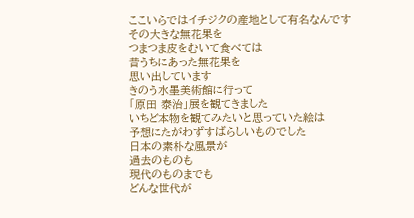ここいらではイチジクの産地として有名なんです
その大きな無花果を
つまつま皮をむいて食べては
昔うちにあった無花果を
思い出しています
きのう水墨美術館に行って
「原田 泰治」展を観てきました
いちど本物を観てみたいと思っていた絵は
予想にたがわずすばらしいものでした
日本の素朴な風景が
過去のものも
現代のものまでも
どんな世代が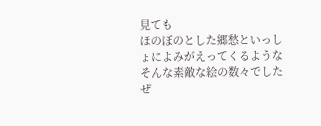見ても
ほのぼのとした郷愁といっしょによみがえってくるような
そんな素敵な絵の数々でした
ぜ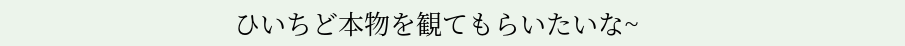ひいちど本物を観てもらいたいな~